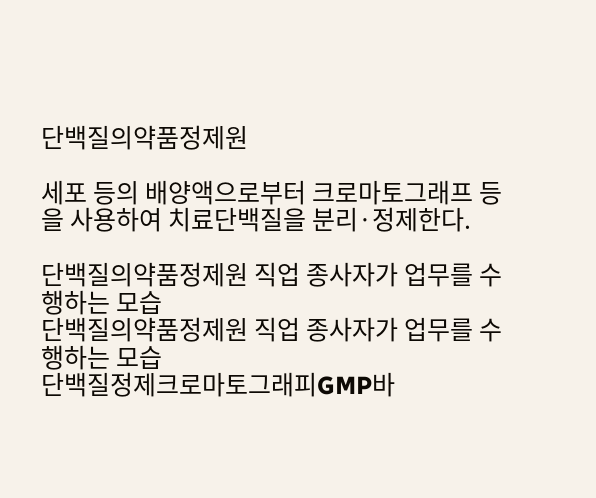단백질의약품정제원

세포 등의 배양액으로부터 크로마토그래프 등을 사용하여 치료단백질을 분리·정제한다.

단백질의약품정제원 직업 종사자가 업무를 수행하는 모습
단백질의약품정제원 직업 종사자가 업무를 수행하는 모습
단백질정제크로마토그래피GMP바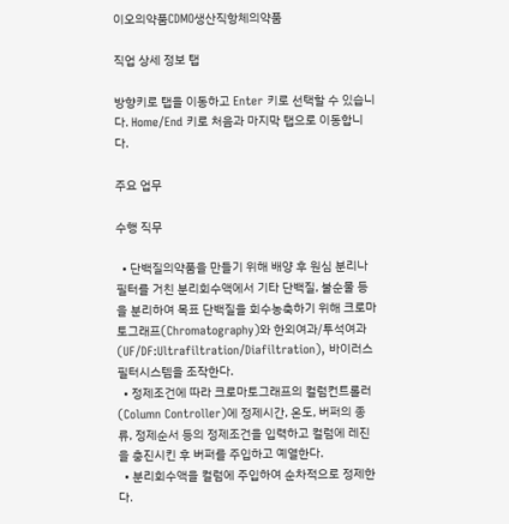이오의약품CDMO생산직항체의약품

직업 상세 정보 탭

방향키로 탭을 이동하고 Enter 키로 선택할 수 있습니다. Home/End 키로 처음과 마지막 탭으로 이동합니다.

주요 업무

수행 직무

  • 단백질의약품을 만들기 위해 배양 후 원심 분리나 필터를 거친 분리회수액에서 기타 단백질, 불순물 등을 분리하여 목표 단백질을 회수농축하기 위해 크로마토그래프(Chromatography)와 한외여과/투석여과(UF/DF:Ultrafiltration/Diafiltration), 바이러스필터시스템을 조작한다.
  • 정제조건에 따라 크로마토그래프의 컬럼컨트롤러(Column Controller)에 정제시간, 온도, 버퍼의 종류, 정제순서 등의 정제조건을 입력하고 컬럼에 레진을 충진시킨 후 버퍼를 주입하고 예열한다.
  • 분리회수액을 컬럼에 주입하여 순차적으로 정제한다.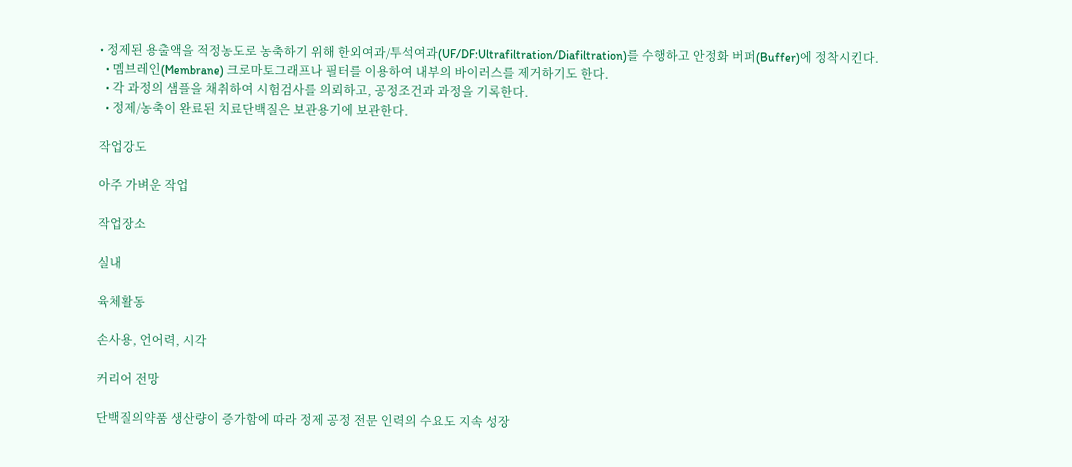• 정제된 용출액을 적정농도로 농축하기 위해 한외여과/투석여과(UF/DF:Ultrafiltration/Diafiltration)를 수행하고 안정화 버퍼(Buffer)에 정착시킨다.
  • 멤브레인(Membrane) 크로마토그래프나 필터를 이용하여 내부의 바이러스를 제거하기도 한다.
  • 각 과정의 샘플을 채취하여 시험검사를 의뢰하고, 공정조건과 과정을 기록한다.
  • 정제/농축이 완료된 치료단백질은 보관용기에 보관한다.

작업강도

아주 가벼운 작업

작업장소

실내

육체활동

손사용, 언어력, 시각

커리어 전망

단백질의약품 생산량이 증가함에 따라 정제 공정 전문 인력의 수요도 지속 성장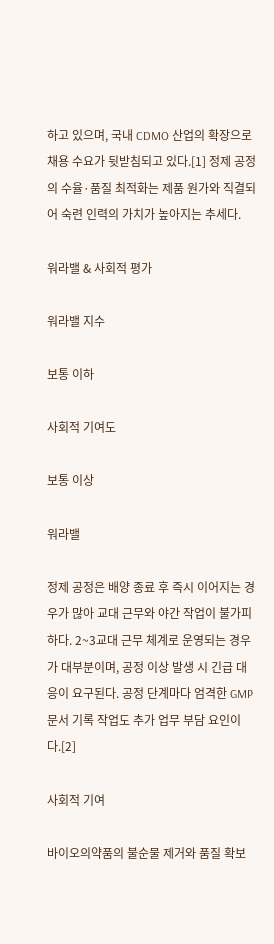하고 있으며, 국내 CDMO 산업의 확장으로 채용 수요가 뒷받침되고 있다.[1] 정제 공정의 수율·품질 최적화는 제품 원가와 직결되어 숙련 인력의 가치가 높아지는 추세다.

워라밸 & 사회적 평가

워라밸 지수

보통 이하

사회적 기여도

보통 이상

워라밸

정제 공정은 배양 종료 후 즉시 이어지는 경우가 많아 교대 근무와 야간 작업이 불가피하다. 2~3교대 근무 체계로 운영되는 경우가 대부분이며, 공정 이상 발생 시 긴급 대응이 요구된다. 공정 단계마다 엄격한 GMP 문서 기록 작업도 추가 업무 부담 요인이다.[2]

사회적 기여

바이오의약품의 불순물 제거와 품질 확보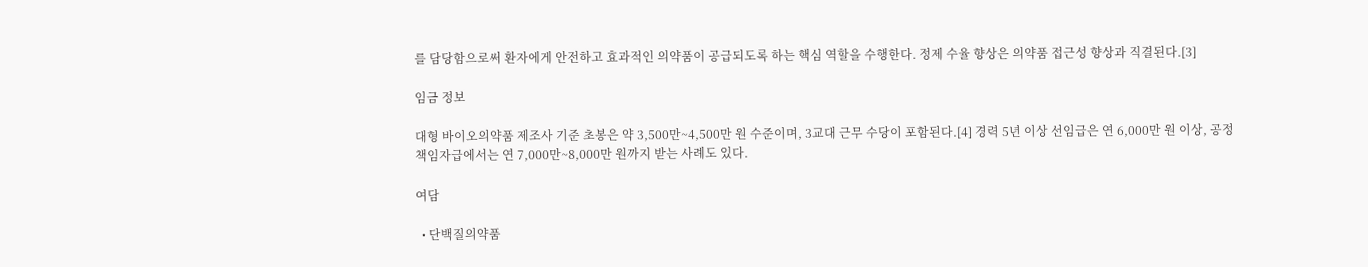를 담당함으로써 환자에게 안전하고 효과적인 의약품이 공급되도록 하는 핵심 역할을 수행한다. 정제 수율 향상은 의약품 접근성 향상과 직결된다.[3]

임금 정보

대형 바이오의약품 제조사 기준 초봉은 약 3,500만~4,500만 원 수준이며, 3교대 근무 수당이 포함된다.[4] 경력 5년 이상 선임급은 연 6,000만 원 이상, 공정 책임자급에서는 연 7,000만~8,000만 원까지 받는 사례도 있다.

여담

  • 단백질의약품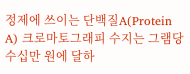정제에 쓰이는 단백질A(Protein A) 크로마토그래피 수지는 그램당 수십만 원에 달하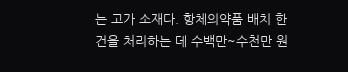는 고가 소재다. 항체의약품 배치 한 건을 처리하는 데 수백만~수천만 원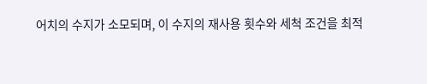어치의 수지가 소모되며, 이 수지의 재사용 횟수와 세척 조건을 최적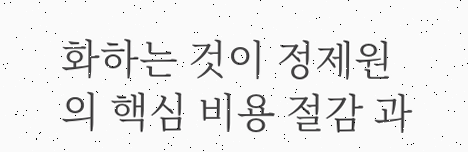화하는 것이 정제원의 핵심 비용 절감 과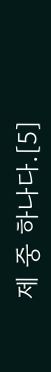제 중 하나다.[5]